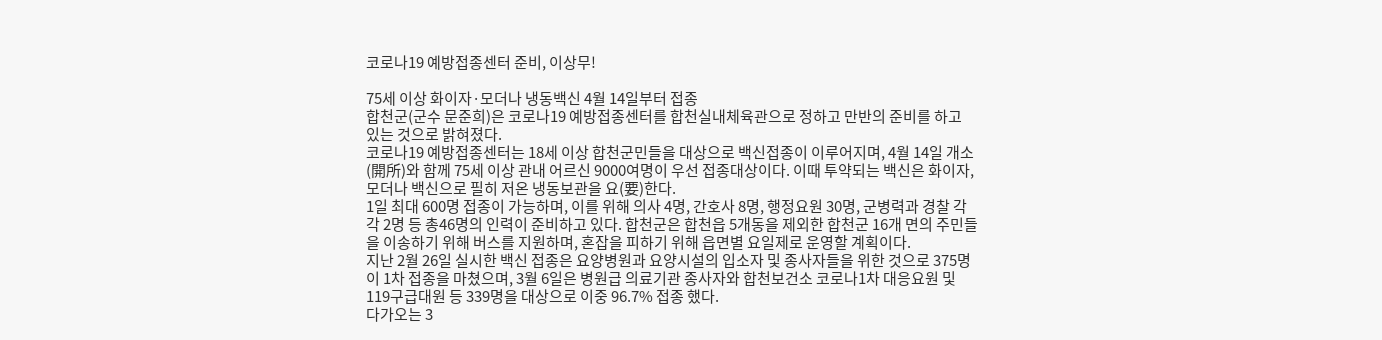코로나19 예방접종센터 준비, 이상무!

75세 이상 화이자·모더나 냉동백신 4월 14일부터 접종
합천군(군수 문준희)은 코로나19 예방접종센터를 합천실내체육관으로 정하고 만반의 준비를 하고 있는 것으로 밝혀졌다.
코로나19 예방접종센터는 18세 이상 합천군민들을 대상으로 백신접종이 이루어지며, 4월 14일 개소(開所)와 함께 75세 이상 관내 어르신 9000여명이 우선 접종대상이다. 이때 투약되는 백신은 화이자, 모더나 백신으로 필히 저온 냉동보관을 요(要)한다.
1일 최대 600명 접종이 가능하며, 이를 위해 의사 4명, 간호사 8명, 행정요원 30명, 군병력과 경찰 각각 2명 등 총46명의 인력이 준비하고 있다. 합천군은 합천읍 5개동을 제외한 합천군 16개 면의 주민들을 이송하기 위해 버스를 지원하며, 혼잡을 피하기 위해 읍면별 요일제로 운영할 계획이다.
지난 2월 26일 실시한 백신 접종은 요양병원과 요양시설의 입소자 및 종사자들을 위한 것으로 375명이 1차 접종을 마쳤으며, 3월 6일은 병원급 의료기관 종사자와 합천보건소 코로나1차 대응요원 및 119구급대원 등 339명을 대상으로 이중 96.7% 접종 했다.
다가오는 3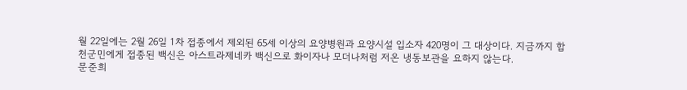월 22일에는 2월 26일 1차 접종에서 제외된 65세 이상의 요양병원과 요양시설 입소자 420명이 그 대상이다. 지금까지 합천군민에게 접종된 백신은 아스트라제네카 백신으로 화이자나 모더나처럼 저온 냉동보관을 요하지 않는다.
문준희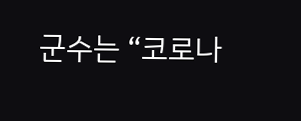군수는 “코로나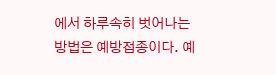에서 하루속히 벗어나는 방법은 예방접종이다. 예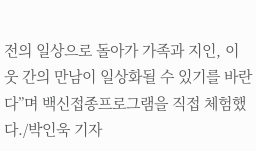전의 일상으로 돌아가 가족과 지인, 이웃 간의 만남이 일상화될 수 있기를 바란다”며 백신접종프로그램을 직접 체험했다./박인욱 기자